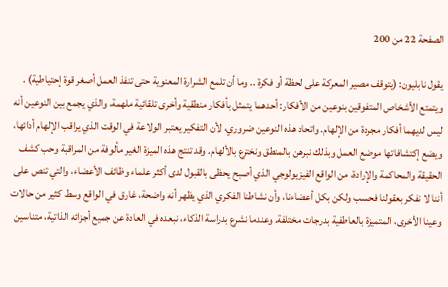الصفحة 22 من 200

يقول نابليون: (يتوقف مصير المعركة على لحظة أو فكرة .. وما أن تلمع الشرارة المعنوية حتى تنفذ العمل أصغر قوة إحتياطية) . ويتمتع الأشخاص المتفوقين بنوعين من الأفكار: أحدهما يتمثل بأفكار منطقية وأخرى تلقائية ملهمة، والذي يجمع بين النوعين أنه ليس لديهما أفكار مجردة من الإلهام. واتحاد هذه النوعين ضروري، لأن التفكير يعتبر الولاعة في الوقت الذي يراقب الإلهام أدائها، ويضع إكتشافاتها موضع العمل وبذلك نبرهن بالمنطق ونخترع بالألهام. وقد تنتج هذه الميزة الغير مألوفة من المراقبة وحب کشف الحقيقة والمحاكمة والإرادة، من الواقع الفيزيولوجي الذي أصبح يحظى بالقبول لدى أكثر علماء وظائف الأعضاء، والتي تنص على أننا لا نفكر بعقولنا فحسب ولكن بكل أعضاءنا، وأن نشاطنا الفكري الذي يظهر أنه واضحة، غارق في الواقع وسط كثير من حالات وعينا الأخرى، المتميزة بالعاطفية بدرجات مختلفة. وعندما نشرع بدراسة الذكاء، نبعده في العادة عن جميع أجزائه الذاتية، متناسين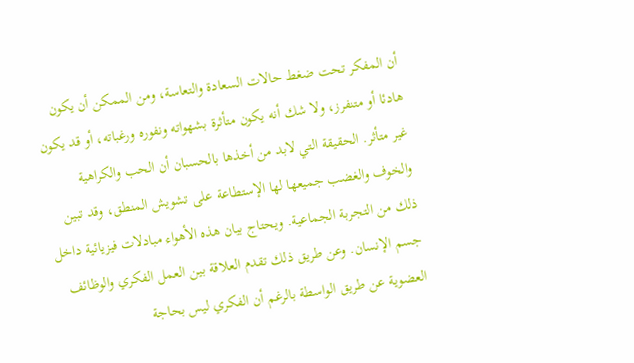أن المفكر تحت ضغط حالات السعادة والتعاسة، ومن الممكن أن يكون هادئا أو متنفرز، ولا شك أنه يكون متأثرة بشهواته ونفوره ورغباته، أو قد يكون غير متأثر. الحقيقة التي لابد من أخذها بالحسبان أن الحب والكراهية والخوف والغضب جميعها لها الإستطاعة على تشويش المنطق، وقد تبين ذلك من التجربة الجماعية. ويحتاج بيان هذه الأهواء مبادلات فيزيائية داخل جسم الإنسان. وعن طريق ذلك تقدم العلاقة بين العمل الفكري والوظائف العضوية عن طريق الواسطة بالرغم أن الفكري ليس بحاجة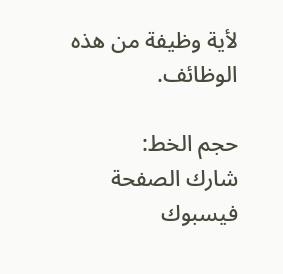لأية وظيفة من هذه الوظائف.

حجم الخط:
شارك الصفحة
فيسبوك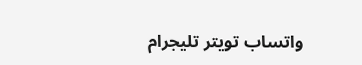واتساب تويتر تليجرام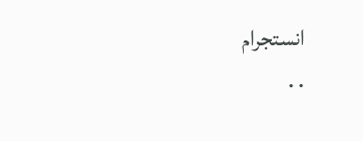انستجرام
. .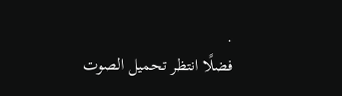.
فضلًا انتظر تحميل الصوت